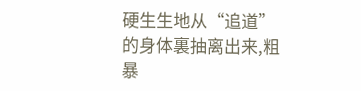硬生生地从“追道”的身体裏抽离出来,粗暴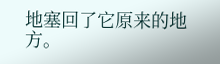地塞回了它原来的地方。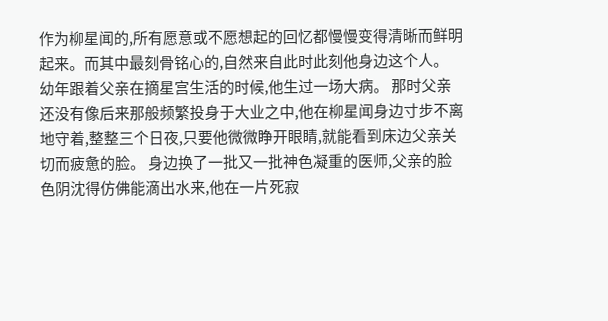作为柳星闻的,所有愿意或不愿想起的回忆都慢慢变得清晰而鲜明起来。而其中最刻骨铭心的,自然来自此时此刻他身边这个人。 幼年跟着父亲在摘星宫生活的时候,他生过一场大病。 那时父亲还没有像后来那般频繁投身于大业之中,他在柳星闻身边寸步不离地守着,整整三个日夜,只要他微微睁开眼睛,就能看到床边父亲关切而疲惫的脸。 身边换了一批又一批神色凝重的医师,父亲的脸色阴沈得仿佛能滴出水来,他在一片死寂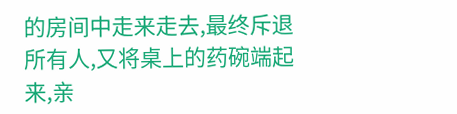的房间中走来走去,最终斥退所有人,又将桌上的药碗端起来,亲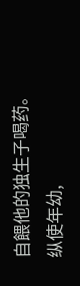自餵他的独生子喝药。 纵使年幼,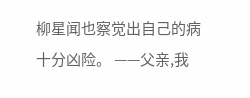柳星闻也察觉出自己的病十分凶险。 ——父亲,我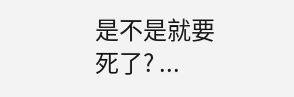是不是就要死了? ...